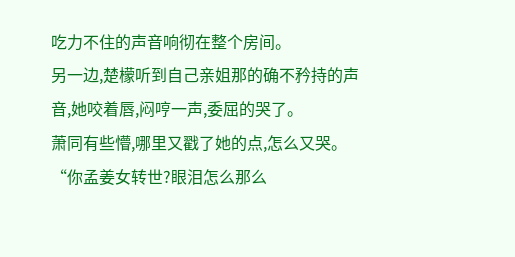吃力不住的声音响彻在整个房间。
另一边,楚檬听到自己亲姐那的确不矜持的声音,她咬着唇,闷哼一声,委屈的哭了。
萧同有些懵,哪里又戳了她的点,怎么又哭。
“你孟姜女转世?眼泪怎么那么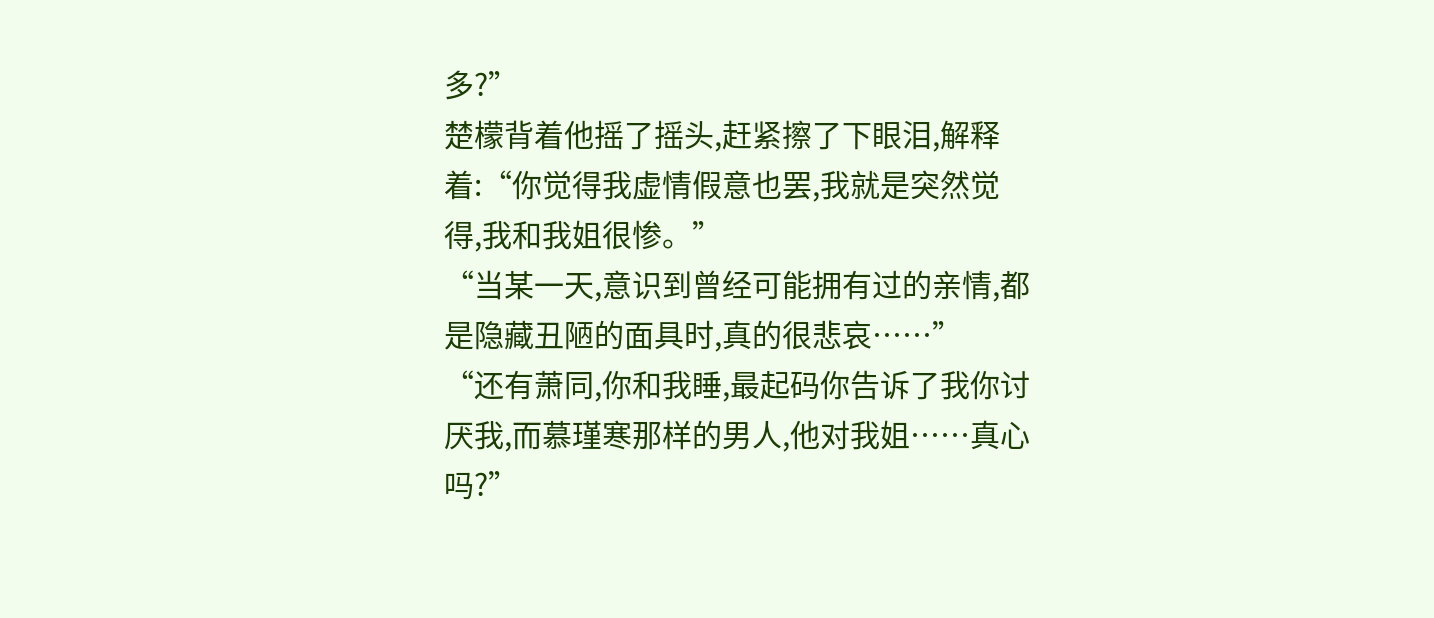多?”
楚檬背着他摇了摇头,赶紧擦了下眼泪,解释着:“你觉得我虚情假意也罢,我就是突然觉得,我和我姐很惨。”
“当某一天,意识到曾经可能拥有过的亲情,都是隐藏丑陋的面具时,真的很悲哀……”
“还有萧同,你和我睡,最起码你告诉了我你讨厌我,而慕瑾寒那样的男人,他对我姐……真心吗?”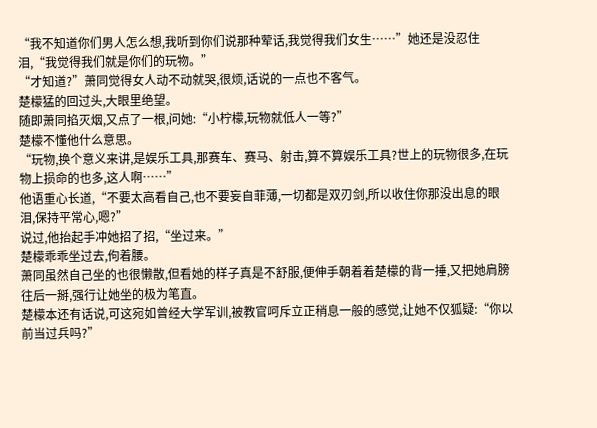“我不知道你们男人怎么想,我听到你们说那种荤话,我觉得我们女生……”她还是没忍住泪,“我觉得我们就是你们的玩物。”
“才知道?”萧同觉得女人动不动就哭,很烦,话说的一点也不客气。
楚檬猛的回过头,大眼里绝望。
随即萧同掐灭烟,又点了一根,问她:“小柠檬,玩物就低人一等?”
楚檬不懂他什么意思。
“玩物,换个意义来讲,是娱乐工具,那赛车、赛马、射击,算不算娱乐工具?世上的玩物很多,在玩物上损命的也多,这人啊……”
他语重心长道,“不要太高看自己,也不要妄自菲薄,一切都是双刃剑,所以收住你那没出息的眼泪,保持平常心,嗯?”
说过,他抬起手冲她招了招,“坐过来。”
楚檬乖乖坐过去,佝着腰。
萧同虽然自己坐的也很懒散,但看她的样子真是不舒服,便伸手朝着着楚檬的背一捶,又把她肩膀往后一掰,强行让她坐的极为笔直。
楚檬本还有话说,可这宛如曾经大学军训,被教官呵斥立正稍息一般的感觉,让她不仅狐疑:“你以前当过兵吗?”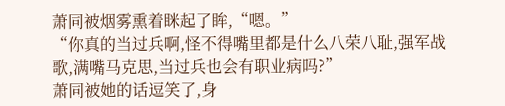萧同被烟雾熏着眯起了眸,“嗯。”
“你真的当过兵啊,怪不得嘴里都是什么八荣八耻,强军战歌,满嘴马克思,当过兵也会有职业病吗?”
萧同被她的话逗笑了,身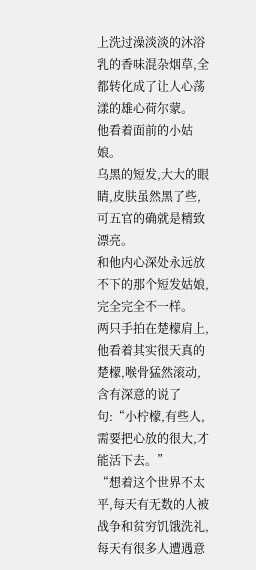上洗过澡淡淡的沐浴乳的香味混杂烟草,全都转化成了让人心荡漾的雄心荷尔蒙。
他看着面前的小姑娘。
乌黑的短发,大大的眼睛,皮肤虽然黑了些,可五官的确就是精致漂亮。
和他内心深处永远放不下的那个短发姑娘,完全完全不一样。
两只手拍在楚檬肩上,他看着其实很天真的楚檬,喉骨猛然滚动,含有深意的说了句:“小柠檬,有些人,需要把心放的很大,才能活下去。”
“想着这个世界不太平,每天有无数的人被战争和贫穷饥饿洗礼,每天有很多人遭遇意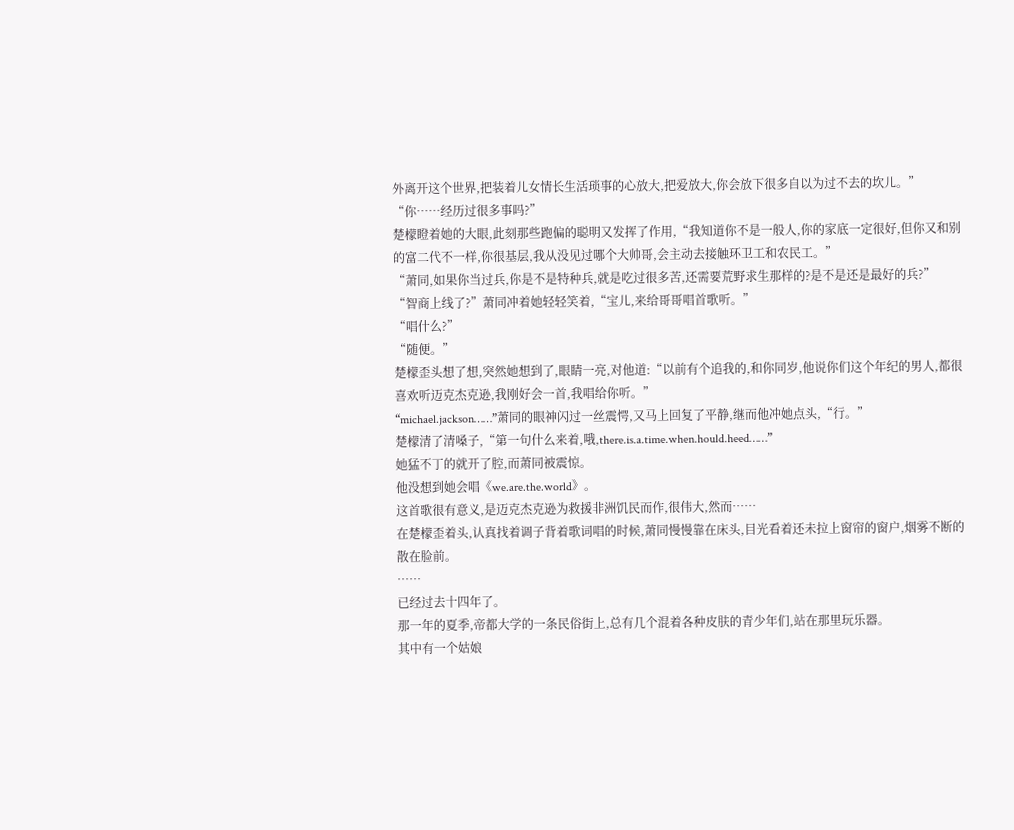外离开这个世界,把装着儿女情长生活琐事的心放大,把爱放大,你会放下很多自以为过不去的坎儿。”
“你……经历过很多事吗?”
楚檬瞪着她的大眼,此刻那些跑偏的聪明又发挥了作用,“我知道你不是一般人,你的家底一定很好,但你又和别的富二代不一样,你很基层,我从没见过哪个大帅哥,会主动去接触环卫工和农民工。”
“萧同,如果你当过兵,你是不是特种兵,就是吃过很多苦,还需要荒野求生那样的?是不是还是最好的兵?”
“智商上线了?”萧同冲着她轻轻笑着,“宝儿,来给哥哥唱首歌听。”
“唱什么?”
“随便。”
楚檬歪头想了想,突然她想到了,眼睛一亮,对他道:“以前有个追我的,和你同岁,他说你们这个年纪的男人,都很喜欢听迈克杰克逊,我刚好会一首,我唱给你听。”
“michael.jackson……”萧同的眼神闪过一丝震愕,又马上回复了平静,继而他冲她点头,“行。”
楚檬清了清嗓子,“第一句什么来着,哦,there.is.a.time.when.hould.heed……”
她猛不丁的就开了腔,而萧同被震惊。
他没想到她会唱《we.are.the.world》。
这首歌很有意义,是迈克杰克逊为救援非洲饥民而作,很伟大,然而……
在楚檬歪着头,认真找着调子背着歌词唱的时候,萧同慢慢靠在床头,目光看着还未拉上窗帘的窗户,烟雾不断的散在脸前。
……
已经过去十四年了。
那一年的夏季,帝都大学的一条民俗街上,总有几个混着各种皮肤的青少年们,站在那里玩乐器。
其中有一个姑娘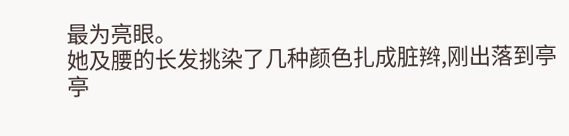最为亮眼。
她及腰的长发挑染了几种颜色扎成脏辫,刚出落到亭亭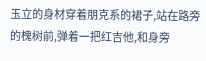玉立的身材穿着朋克系的裙子,站在路旁的槐树前,弹着一把红吉他,和身旁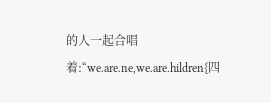的人一起合唱着:“we.are.ne,we.are.hildren{四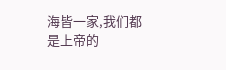海皆一家,我们都是上帝的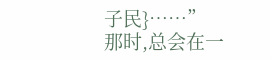子民}……”
那时,总会在一